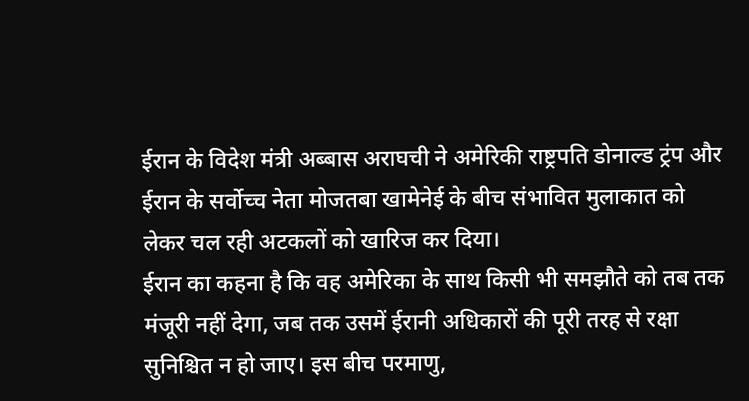ईरान के विदेश मंत्री अब्बास अराघची ने अमेरिकी राष्ट्रपति डोनाल्ड ट्रंप और ईरान के सर्वोच्च नेता मोजतबा खामेनेई के बीच संभावित मुलाकात को लेकर चल रही अटकलों को खारिज कर दिया।
ईरान का कहना है कि वह अमेरिका के साथ किसी भी समझौते को तब तक मंजूरी नहीं देगा, जब तक उसमें ईरानी अधिकारों की पूरी तरह से रक्षा सुनिश्चित न हो जाए। इस बीच परमाणु,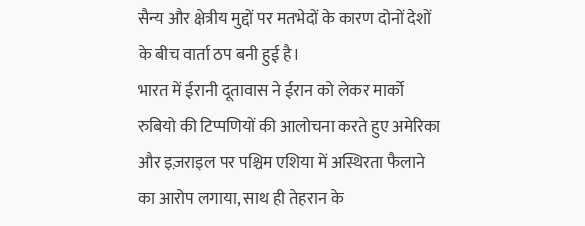सैन्य और क्षेत्रीय मुद्दों पर मतभेदों के कारण दोनों देशों के बीच वार्ता ठप बनी हुई है।
भारत में ईरानी दूतावास ने ईरान को लेकर मार्को रुबियो की टिप्पणियों की आलोचना करते हुए अमेरिका और इज़राइल पर पश्चिम एशिया में अस्थिरता फैलाने का आरोप लगाया, साथ ही तेहरान के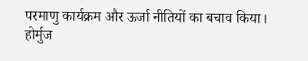परमाणु कार्यक्रम और ऊर्जा नीतियों का बचाव किया।
होर्मुज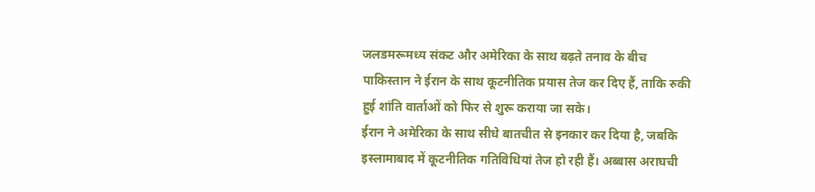जलडमरूमध्य संकट और अमेरिका के साथ बढ़ते तनाव के बीच पाकिस्तान ने ईरान के साथ कूटनीतिक प्रयास तेज कर दिए हैं, ताकि रुकी हुई शांति वार्ताओं को फिर से शुरू कराया जा सके।
ईरान ने अमेरिका के साथ सीधे बातचीत से इनकार कर दिया है, जबकि इस्लामाबाद में कूटनीतिक गतिविधियां तेज हो रही हैं। अब्बास अराघची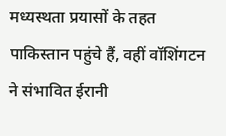मध्यस्थता प्रयासों के तहत पाकिस्तान पहुंचे हैं, वहीं वॉशिंगटन ने संभावित ईरानी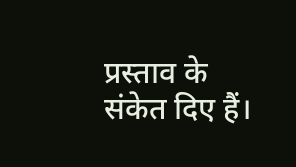प्रस्ताव के संकेत दिए हैं।